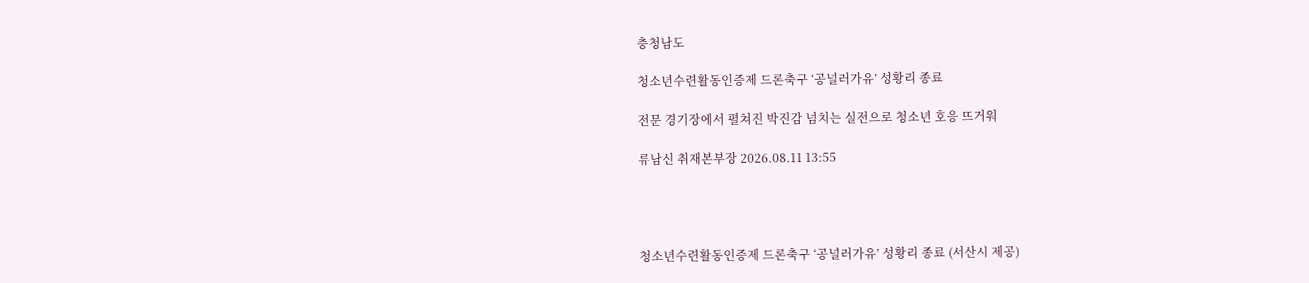충청남도

청소년수련활동인증제 드론축구 ‘공널러가유’ 성황리 종료

전문 경기장에서 펼쳐진 박진감 넘치는 실전으로 청소년 호응 뜨거워

류남신 취재본부장 2026.08.11 13:55




청소년수련활동인증제 드론축구 ‘공널러가유’ 성황리 종료 (서산시 제공)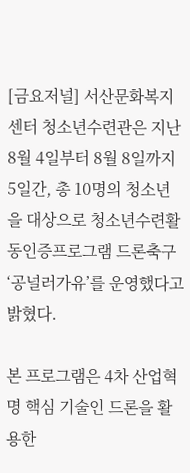[금요저널] 서산문화복지센터 청소년수련관은 지난 8월 4일부터 8월 8일까지 5일간, 총 10명의 청소년을 대상으로 청소년수련활동인증프로그램 드론축구‘공널러가유’를 운영했다고 밝혔다.

본 프로그램은 4차 산업혁명 핵심 기술인 드론을 활용한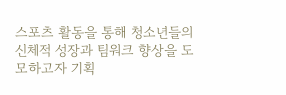스포츠 활동을 통해 청소년들의 신체적 성장과 팀워크 향상을 도모하고자 기획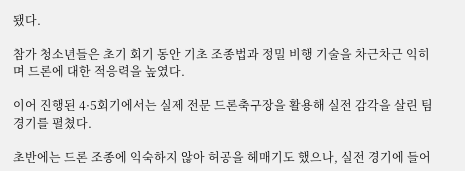됐다.

참가 청소년들은 초기 회기 동안 기초 조종법과 정밀 비행 기술을 차근차근 익히며 드론에 대한 적응력을 높였다.

이어 진행된 4·5회기에서는 실제 전문 드론축구장을 활용해 실전 감각을 살린 팀 경기를 펼쳤다.

초반에는 드론 조종에 익숙하지 않아 허공을 헤매기도 했으나, 실전 경기에 들어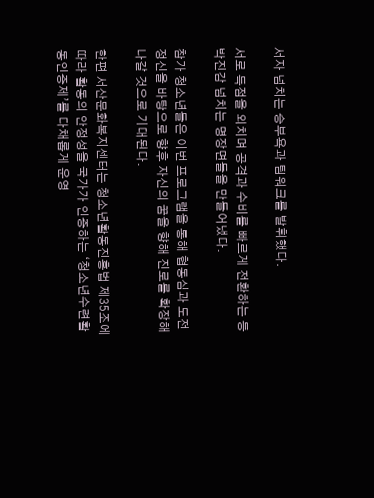서자 넘치는 승부욕과 팀워크를 발휘했다.

서로 득점을 외치며 공격과 수비를 빠르게 전환하는 등 박진감 넘치는 명장면들을 만들어냈다.

참가 청소년들은 이번 프로그램을 통해 협동심과 도전정신을 바탕으로 향후 자신의 꿈을 향해 진로를 확장해 나갈 것으로 기대된다.

한편 서산문화복지센터는 청소년활동진흥법 제35조에 따라 활동의 안정성을 국가가 인증하는 ‘청소년수련활동인증제’를 다채롭게 운영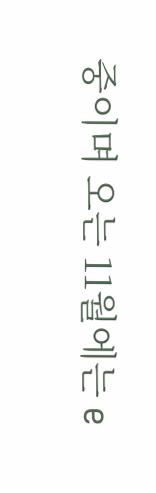중이며 오는 11월에는 e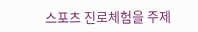스포츠 진로체험을 주제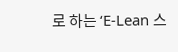로 하는 ‘E-Lean 스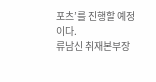포츠’를 진행할 예정이다.
류남신 취재본부장